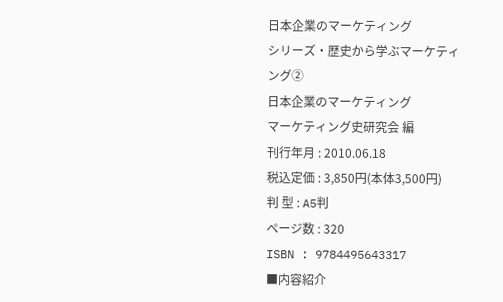日本企業のマーケティング
シリーズ・歴史から学ぶマーケティング②
日本企業のマーケティング
マーケティング史研究会 編
刊行年月 : 2010.06.18
税込定価 : 3,850円(本体3,500円)
判 型 : A5判
ページ数 : 320
ISBN : 9784495643317
■内容紹介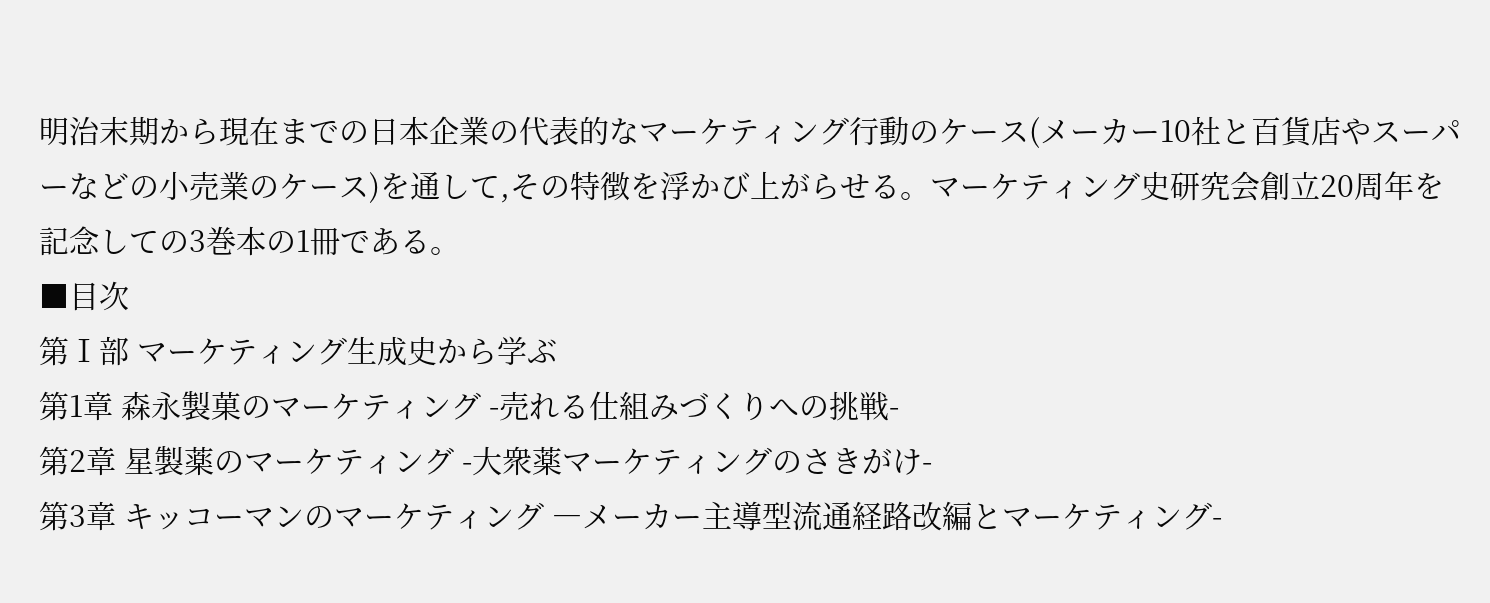明治末期から現在までの日本企業の代表的なマーケティング行動のケース(メーカー10社と百貨店やスーパーなどの小売業のケース)を通して,その特徴を浮かび上がらせる。マーケティング史研究会創立20周年を記念しての3巻本の1冊である。
■目次
第Ⅰ部 マーケティング生成史から学ぶ
第1章 森永製菓のマーケティング -売れる仕組みづくりへの挑戦-
第2章 星製薬のマーケティング -大衆薬マーケティングのさきがけ-
第3章 キッコーマンのマーケティング ―メーカー主導型流通経路改編とマーケティング-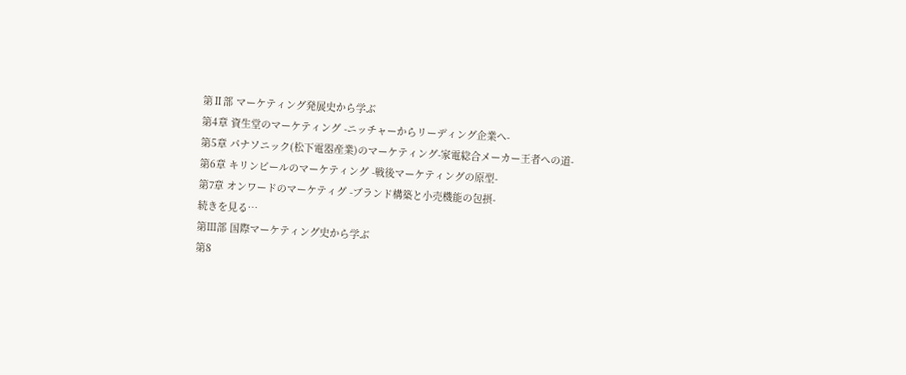第Ⅱ部 マーケティング発展史から学ぶ
第4章 資生堂のマーケティング -ニッチャーからリーディング企業へ-
第5章 パナソニック(松下電器産業)のマーケティング-家電総合メーカー王者への道-
第6章 キリンビールのマーケティング -戦後マーケティングの原型-
第7章 オンワードのマーケティグ -ブランド構築と小売機能の包摂-
続きを見る…
第Ⅲ部 国際マーケティング史から学ぶ
第8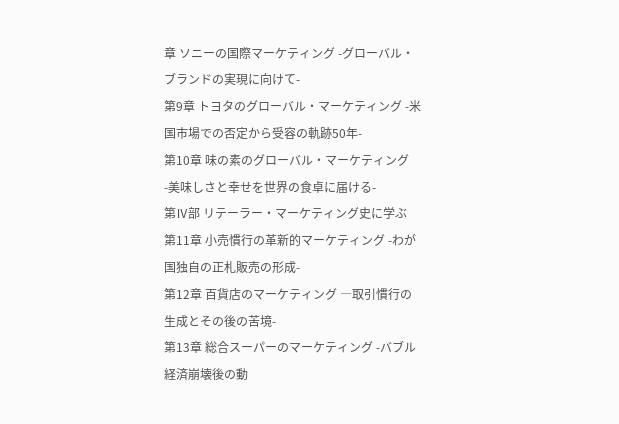章 ソニーの国際マーケティング -グローバル・ブランドの実現に向けて-
第9章 トヨタのグローバル・マーケティング -米国市場での否定から受容の軌跡50年-
第10章 味の素のグローバル・マーケティング -美味しさと幸せを世界の食卓に届ける-
第Ⅳ部 リテーラー・マーケティング史に学ぶ
第11章 小売慣行の革新的マーケティング -わが国独自の正札販売の形成-
第12章 百貨店のマーケティング ―取引慣行の生成とその後の苦境-
第13章 総合スーパーのマーケティング -バブル経済崩壊後の動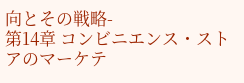向とその戦略-
第14章 コンビニエンス・ストアのマーケテ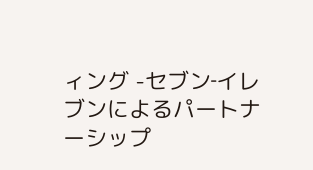ィング -セブン‐イレブンによるパートナーシップ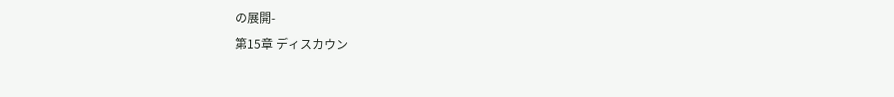の展開-
第15章 ディスカウン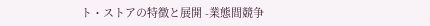ト・ストアの特徴と展開 -業態間競争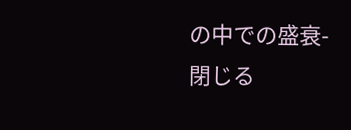の中での盛衰-
閉じる